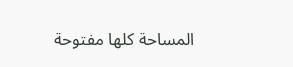المساحة كلها مفتوحة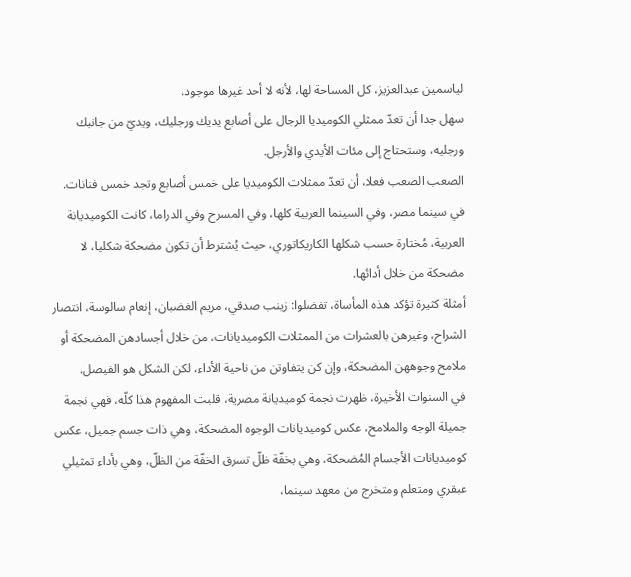لياسمين عبدالعزيز، كل المساحة لها، لأنه لا أحد غيرها موجود.
سهل جدا أن تعدّ ممثلي الكوميديا الرجال على أصابع يديك ورجليك، ويديّ من جانبك ورجليه، وستحتاج إلى مئات الأيدي والأرجل.
الصعب الصعب فعلا، أن تعدّ ممثلات الكوميديا على خمس أصابع وتجد خمس فنانات.
في سينما مصر، وفي السينما العربية كلها، وفي المسرح وفي الدراما، كانت الكوميديانة العربية، مُختارة حسب شكلها الكاريكاتوري، حيث يُشترط أن تكون مضحكة شكليا، لا مضحكة من خلال أدائها.
أمثلة كثيرة تؤكد هذه المأساة، تفضلوا: زينب صدقي، مريم الغضبان، إنعام سالوسة، انتصار الشراح، وغيرهن بالعشرات من الممثلات الكوميديانات، من خلال أجسادهن المضحكة أو ملامح وجوههن المضحكة، وإن كن يتفاوتن من ناحية الأداء، لكن الشكل هو الفيصل.
في السنوات الأخيرة، ظهرت نجمة كوميديانة مصرية، قلبت المفهوم هذا كلّه، فهي نجمة جميلة الوجه والملامح، عكس كوميديانات الوجوه المضحكة، وهي ذات جسم جميل، عكس كوميديانات الأجسام المُضحكة، وهي بخفّة ظلّ تسرق الخفّة من الظلّ، وهي بأداء تمثيلي عبقري ومتعلم ومتخرج من معهد سينما،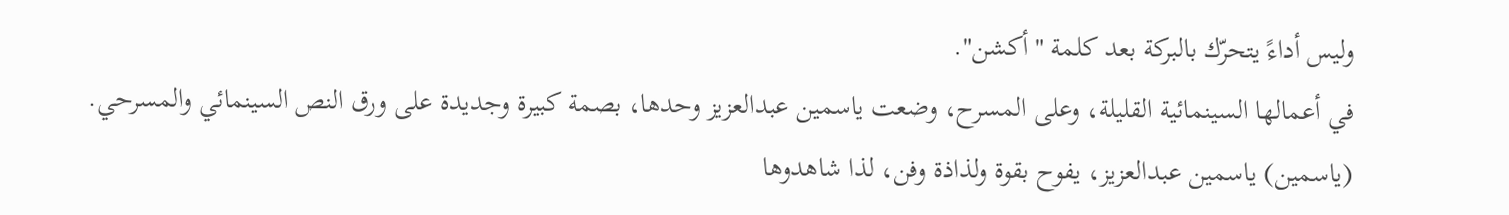وليس أداءً يتحرّك بالبركة بعد كلمة "أكشن".
في أعمالها السينمائية القليلة، وعلى المسرح، وضعت ياسمين عبدالعزيز وحدها، بصمة كبيرة وجديدة على ورق النص السينمائي والمسرحي.
(ياسمين) ياسمين عبدالعزيز، يفوح بقوة ولذاذة وفن، لذا شاهدوها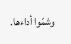وشمّوا أداءها.